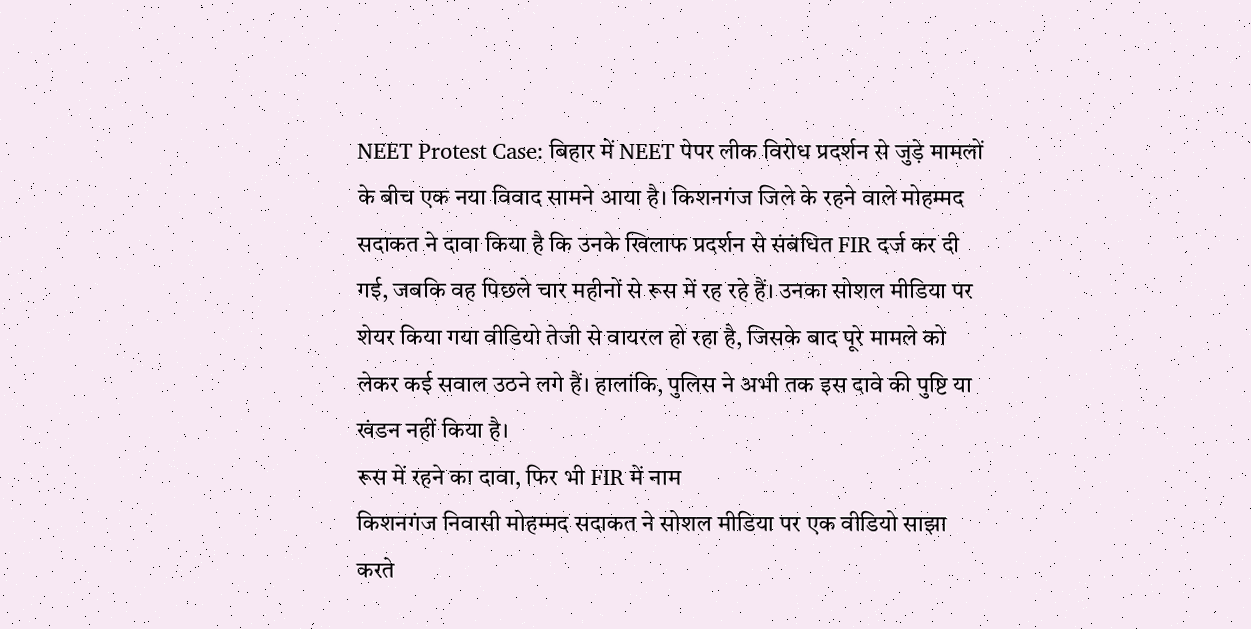NEET Protest Case: बिहार में NEET पेपर लीक विरोध प्रदर्शन से जुड़े मामलों के बीच एक नया विवाद सामने आया है। किशनगंज जिले के रहने वाले मोहम्मद सदाकत ने दावा किया है कि उनके खिलाफ प्रदर्शन से संबंधित FIR दर्ज कर दी गई, जबकि वह पिछले चार महीनों से रूस में रह रहे हैं। उनका सोशल मीडिया पर शेयर किया गया वीडियो तेजी से वायरल हो रहा है, जिसके बाद पूरे मामले को लेकर कई सवाल उठने लगे हैं। हालांकि, पुलिस ने अभी तक इस दावे की पुष्टि या खंडन नहीं किया है।
रूस में रहने का दावा, फिर भी FIR में नाम
किशनगंज निवासी मोहम्मद सदाकत ने सोशल मीडिया पर एक वीडियो साझा करते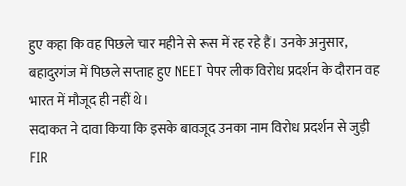हुए कहा कि वह पिछले चार महीने से रूस में रह रहे हैं। उनके अनुसार, बहादुरगंज में पिछले सप्ताह हुए NEET पेपर लीक विरोध प्रदर्शन के दौरान वह भारत में मौजूद ही नहीं थे।
सदाकत ने दावा किया कि इसके बावजूद उनका नाम विरोध प्रदर्शन से जुड़ी FIR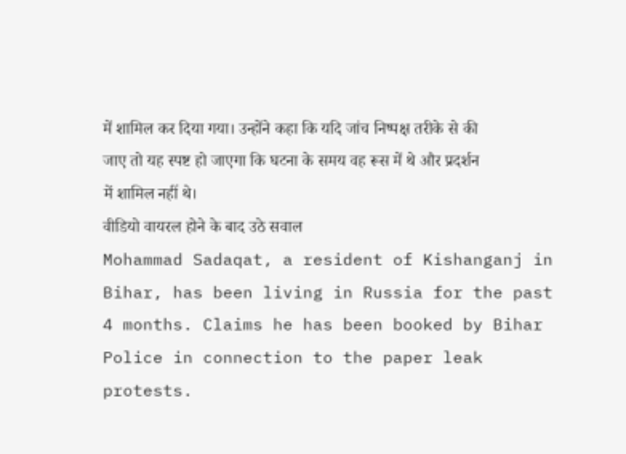में शामिल कर दिया गया। उन्होंने कहा कि यदि जांच निष्पक्ष तरीके से की जाए तो यह स्पष्ट हो जाएगा कि घटना के समय वह रूस में थे और प्रदर्शन में शामिल नहीं थे।
वीडियो वायरल होने के बाद उठे सवाल
Mohammad Sadaqat, a resident of Kishanganj in Bihar, has been living in Russia for the past 4 months. Claims he has been booked by Bihar Police in connection to the paper leak protests.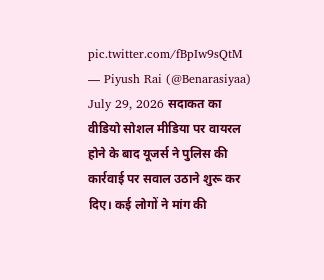pic.twitter.com/fBpIw9sQtM
— Piyush Rai (@Benarasiyaa) July 29, 2026 सदाकत का वीडियो सोशल मीडिया पर वायरल होने के बाद यूजर्स ने पुलिस की कार्रवाई पर सवाल उठाने शुरू कर दिए। कई लोगों ने मांग की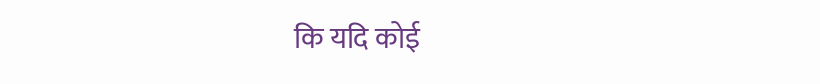कि यदि कोई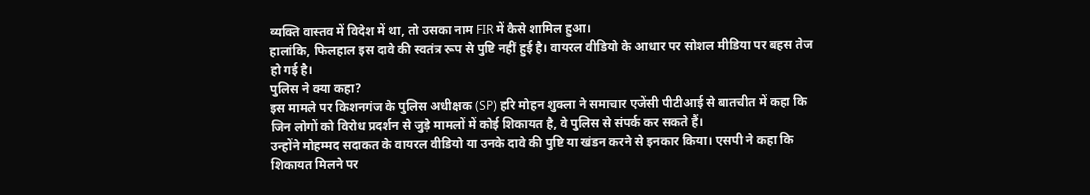व्यक्ति वास्तव में विदेश में था, तो उसका नाम FIR में कैसे शामिल हुआ।
हालांकि, फिलहाल इस दावे की स्वतंत्र रूप से पुष्टि नहीं हुई है। वायरल वीडियो के आधार पर सोशल मीडिया पर बहस तेज हो गई है।
पुलिस ने क्या कहा?
इस मामले पर किशनगंज के पुलिस अधीक्षक (SP) हरि मोहन शुक्ला ने समाचार एजेंसी पीटीआई से बातचीत में कहा कि जिन लोगों को विरोध प्रदर्शन से जुड़े मामलों में कोई शिकायत है, वे पुलिस से संपर्क कर सकते हैं।
उन्होंने मोहम्मद सदाकत के वायरल वीडियो या उनके दावे की पुष्टि या खंडन करने से इनकार किया। एसपी ने कहा कि शिकायत मिलने पर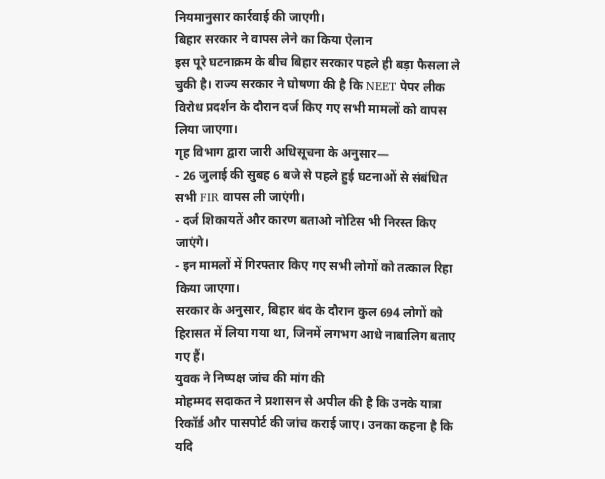नियमानुसार कार्रवाई की जाएगी।
बिहार सरकार ने वापस लेने का किया ऐलान
इस पूरे घटनाक्रम के बीच बिहार सरकार पहले ही बड़ा फैसला ले चुकी है। राज्य सरकार ने घोषणा की है कि NEET पेपर लीक विरोध प्रदर्शन के दौरान दर्ज किए गए सभी मामलों को वापस लिया जाएगा।
गृह विभाग द्वारा जारी अधिसूचना के अनुसार—
- 26 जुलाई की सुबह 6 बजे से पहले हुई घटनाओं से संबंधित सभी FIR वापस ली जाएंगी।
- दर्ज शिकायतें और कारण बताओ नोटिस भी निरस्त किए जाएंगे।
- इन मामलों में गिरफ्तार किए गए सभी लोगों को तत्काल रिहा किया जाएगा।
सरकार के अनुसार, बिहार बंद के दौरान कुल 694 लोगों को हिरासत में लिया गया था, जिनमें लगभग आधे नाबालिग बताए गए हैं।
युवक ने निष्पक्ष जांच की मांग की
मोहम्मद सदाकत ने प्रशासन से अपील की है कि उनके यात्रा रिकॉर्ड और पासपोर्ट की जांच कराई जाए। उनका कहना है कि यदि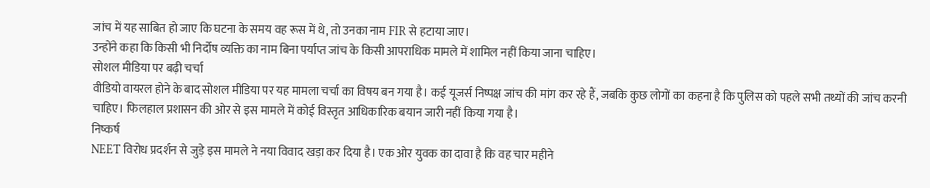जांच में यह साबित हो जाए कि घटना के समय वह रूस में थे, तो उनका नाम FIR से हटाया जाए।
उन्होंने कहा कि किसी भी निर्दोष व्यक्ति का नाम बिना पर्याप्त जांच के किसी आपराधिक मामले में शामिल नहीं किया जाना चाहिए।
सोशल मीडिया पर बढ़ी चर्चा
वीडियो वायरल होने के बाद सोशल मीडिया पर यह मामला चर्चा का विषय बन गया है। कई यूजर्स निष्पक्ष जांच की मांग कर रहे हैं, जबकि कुछ लोगों का कहना है कि पुलिस को पहले सभी तथ्यों की जांच करनी चाहिए। फिलहाल प्रशासन की ओर से इस मामले में कोई विस्तृत आधिकारिक बयान जारी नहीं किया गया है।
निष्कर्ष
NEET विरोध प्रदर्शन से जुड़े इस मामले ने नया विवाद खड़ा कर दिया है। एक ओर युवक का दावा है कि वह चार महीने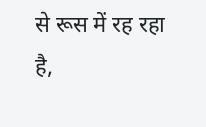से रूस में रह रहा है,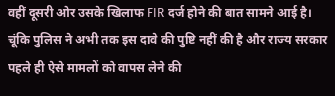वहीं दूसरी ओर उसके खिलाफ FIR दर्ज होने की बात सामने आई है। चूंकि पुलिस ने अभी तक इस दावे की पुष्टि नहीं की है और राज्य सरकार पहले ही ऐसे मामलों को वापस लेने की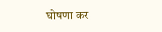घोषणा कर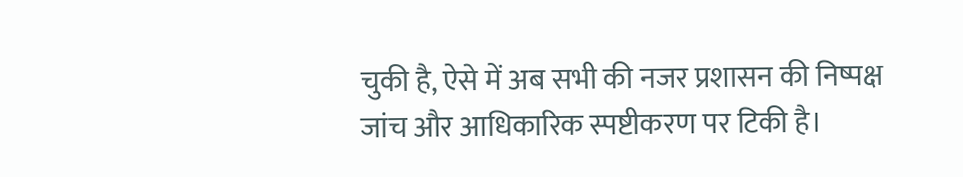चुकी है, ऐसे में अब सभी की नजर प्रशासन की निष्पक्ष जांच और आधिकारिक स्पष्टीकरण पर टिकी है।